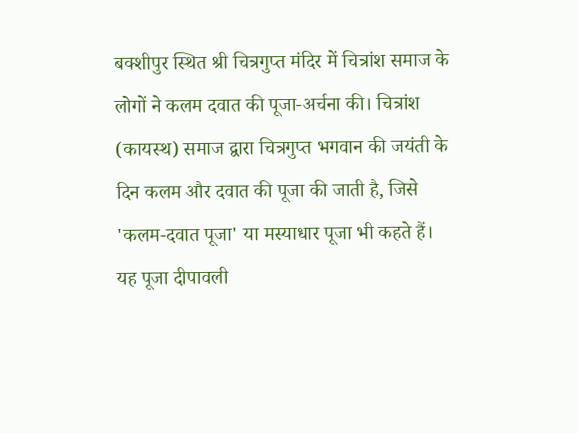बक्शीपुर स्थित श्री चित्रगुप्त मंदिर में चित्रांश समाज के लोगों ने कलम दवात की पूजा-अर्चना की। चित्रांश (कायस्थ) समाज द्वारा चित्रगुप्त भगवान की जयंती के दिन कलम और दवात की पूजा की जाती है, जिसे 'कलम-दवात पूजा' या मस्याधार पूजा भी कहते हैं। यह पूजा दीपावली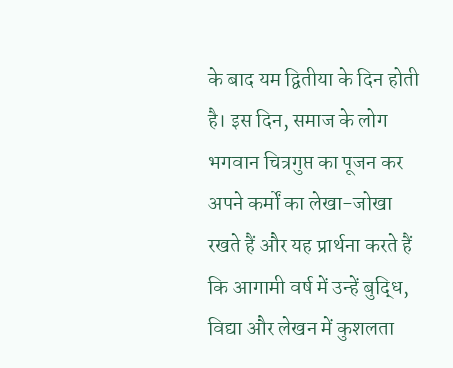के बाद यम द्वितीया के दिन होती है। इस दिन, समाज के लोग भगवान चित्रगुप्त का पूजन कर अपने कर्मों का लेखा-जोखा रखते हैं और यह प्रार्थना करते हैं कि आगामी वर्ष में उन्हें बुद्धि, विद्या और लेखन में कुशलता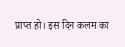प्राप्त हो। इस दिन कलम का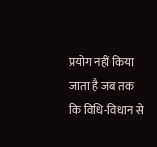प्रयोग नहीं किया जाता है जब तक कि विधि-विधान से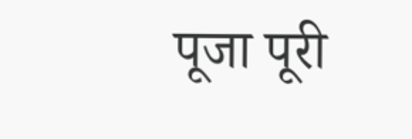पूजा पूरी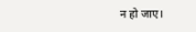न हो जाए।